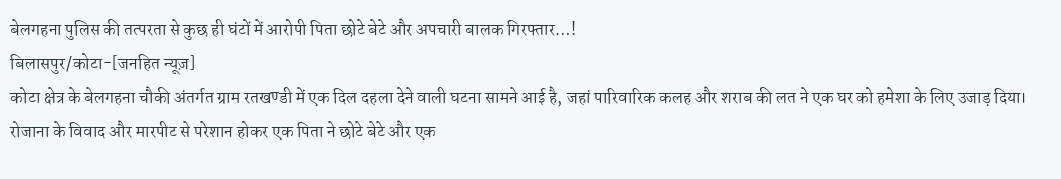बेलगहना पुलिस की तत्परता से कुछ ही घंटों में आरोपी पिता छोटे बेटे और अपचारी बालक गिरफ्तार…!
बिलासपुर/कोटा-[जनहित न्यूज़]
कोटा क्षेत्र के बेलगहना चौकी अंतर्गत ग्राम रतखण्डी में एक दिल दहला देने वाली घटना सामने आई है, जहां पारिवारिक कलह और शराब की लत ने एक घर को हमेशा के लिए उजाड़ दिया। रोजाना के विवाद और मारपीट से परेशान होकर एक पिता ने छोटे बेटे और एक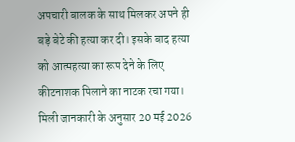अपचारी बालक के साथ मिलकर अपने ही बड़े बेटे की हत्या कर दी। इसके बाद हत्या को आत्महत्या का रूप देने के लिए कीटनाशक पिलाने का नाटक रचा गया।
मिली जानकारी के अनुसार 20 मई 2026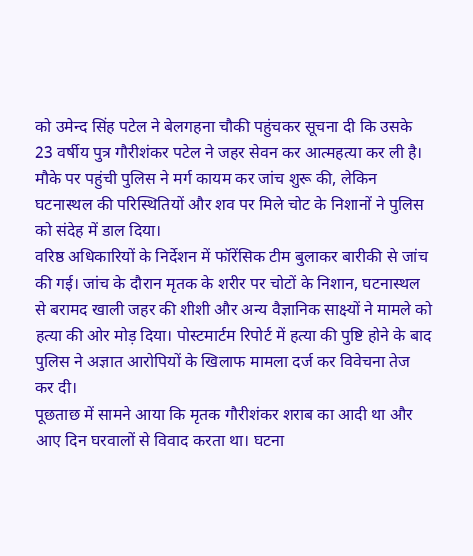को उमेन्द सिंह पटेल ने बेलगहना चौकी पहुंचकर सूचना दी कि उसके 23 वर्षीय पुत्र गौरीशंकर पटेल ने जहर सेवन कर आत्महत्या कर ली है। मौके पर पहुंची पुलिस ने मर्ग कायम कर जांच शुरू की, लेकिन घटनास्थल की परिस्थितियों और शव पर मिले चोट के निशानों ने पुलिस को संदेह में डाल दिया।
वरिष्ठ अधिकारियों के निर्देशन में फॉरेंसिक टीम बुलाकर बारीकी से जांच की गई। जांच के दौरान मृतक के शरीर पर चोटों के निशान, घटनास्थल से बरामद खाली जहर की शीशी और अन्य वैज्ञानिक साक्ष्यों ने मामले को हत्या की ओर मोड़ दिया। पोस्टमार्टम रिपोर्ट में हत्या की पुष्टि होने के बाद पुलिस ने अज्ञात आरोपियों के खिलाफ मामला दर्ज कर विवेचना तेज कर दी।
पूछताछ में सामने आया कि मृतक गौरीशंकर शराब का आदी था और आए दिन घरवालों से विवाद करता था। घटना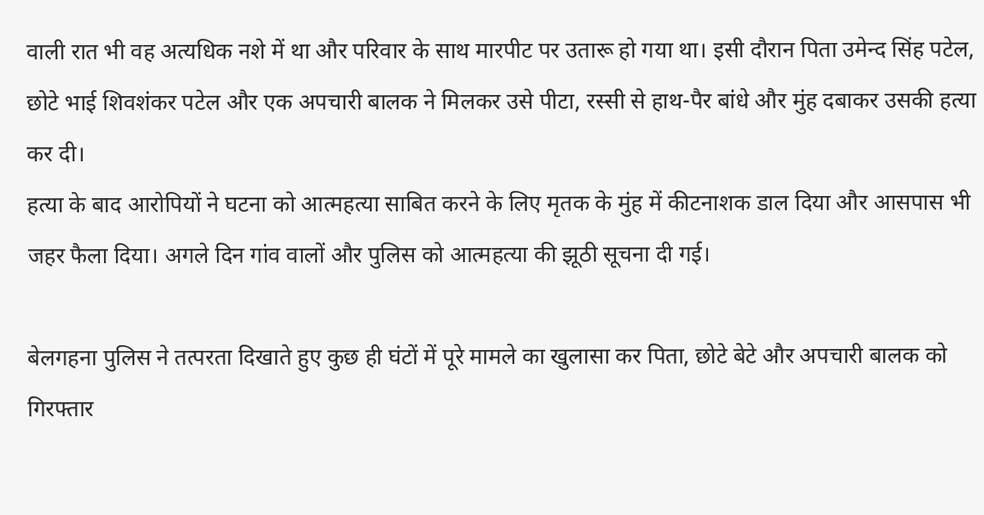वाली रात भी वह अत्यधिक नशे में था और परिवार के साथ मारपीट पर उतारू हो गया था। इसी दौरान पिता उमेन्द सिंह पटेल, छोटे भाई शिवशंकर पटेल और एक अपचारी बालक ने मिलकर उसे पीटा, रस्सी से हाथ-पैर बांधे और मुंह दबाकर उसकी हत्या कर दी।
हत्या के बाद आरोपियों ने घटना को आत्महत्या साबित करने के लिए मृतक के मुंह में कीटनाशक डाल दिया और आसपास भी जहर फैला दिया। अगले दिन गांव वालों और पुलिस को आत्महत्या की झूठी सूचना दी गई।

बेलगहना पुलिस ने तत्परता दिखाते हुए कुछ ही घंटों में पूरे मामले का खुलासा कर पिता, छोटे बेटे और अपचारी बालक को गिरफ्तार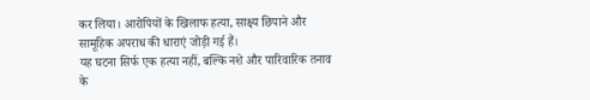कर लिया। आरोपियों के खिलाफ हत्या, साक्ष्य छिपाने और सामूहिक अपराध की धाराएं जोड़ी गई हैं।
यह घटना सिर्फ एक हत्या नहीं, बल्कि नशे और पारिवारिक तनाव के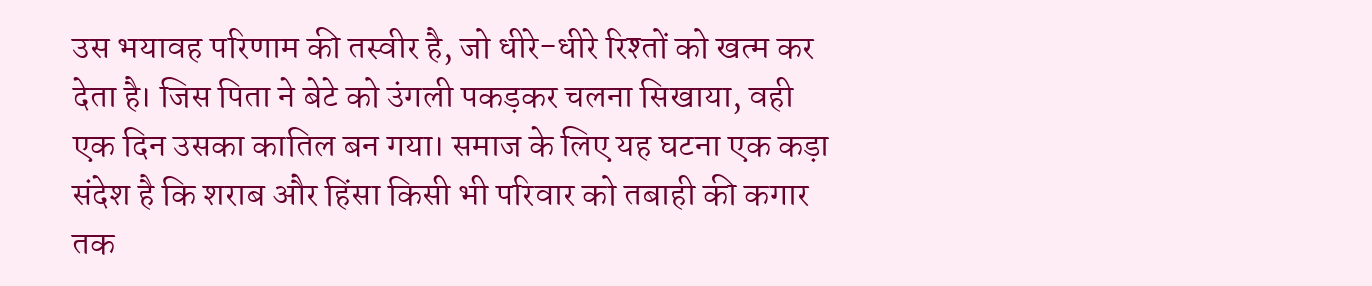उस भयावह परिणाम की तस्वीर है, जो धीरे-धीरे रिश्तों को खत्म कर देता है। जिस पिता ने बेटे को उंगली पकड़कर चलना सिखाया, वही एक दिन उसका कातिल बन गया। समाज के लिए यह घटना एक कड़ा संदेश है कि शराब और हिंसा किसी भी परिवार को तबाही की कगार तक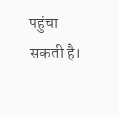पहुंचा सकती है।